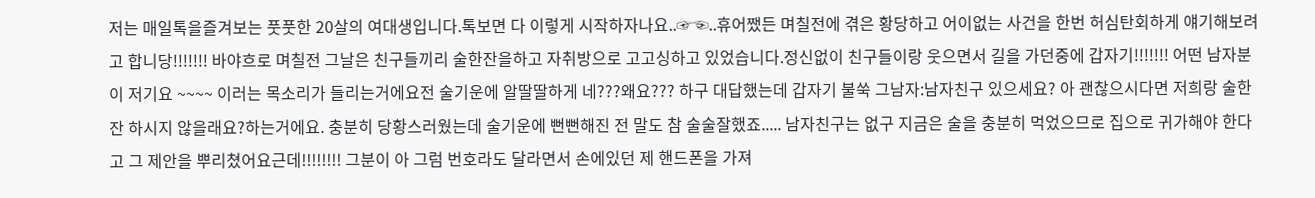저는 매일톡을즐겨보는 풋풋한 20살의 여대생입니다.톡보면 다 이렇게 시작하자나요..☞☜..휴어쨌든 며칠전에 겪은 황당하고 어이없는 사건을 한번 허심탄회하게 얘기해보려고 합니당!!!!!!! 바야흐로 며칠전 그날은 친구들끼리 술한잔을하고 자취방으로 고고싱하고 있었습니다.정신없이 친구들이랑 웃으면서 길을 가던중에 갑자기!!!!!!! 어떤 남자분이 저기요 ~~~~ 이러는 목소리가 들리는거에요전 술기운에 알딸딸하게 네???왜요??? 하구 대답했는데 갑자기 불쑥 그남자:남자친구 있으세요? 아 괜찮으시다면 저희랑 술한잔 하시지 않을래요?하는거에요. 충분히 당황스러웠는데 술기운에 뻔뻔해진 전 말도 참 술술잘했죠..... 남자친구는 없구 지금은 술을 충분히 먹었으므로 집으로 귀가해야 한다고 그 제안을 뿌리쳤어요근데!!!!!!!! 그분이 아 그럼 번호라도 달라면서 손에있던 제 핸드폰을 가져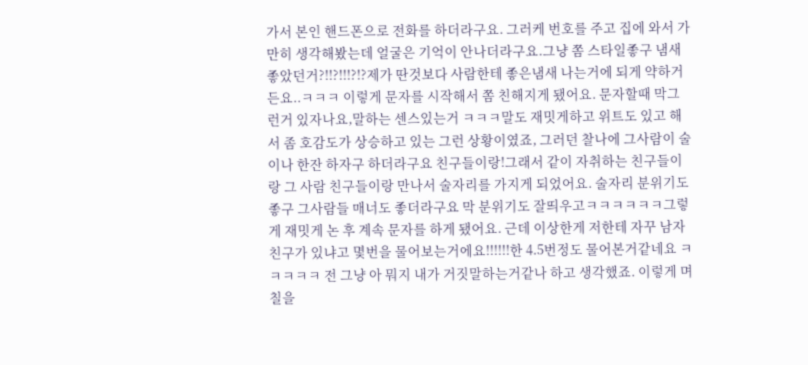가서 본인 핸드폰으로 전화를 하더라구요. 그러케 번호를 주고 집에 와서 가만히 생각해봤는데 얼굴은 기억이 안나더라구요.그냥 쫌 스타일좋구 냄새좋았던거?!!?!!!?!?제가 딴것보다 사람한테 좋은냄새 나는거에 되게 약하거든요..ㅋㅋㅋ 이렇게 문자를 시작해서 쫌 친해지게 됐어요. 문자할때 막그런거 있자나요,말하는 센스있는거 ㅋㅋㅋ말도 재밋게하고 위트도 있고 해서 좀 호감도가 상승하고 있는 그런 상황이였죠, 그러던 찰나에 그사람이 술이나 한잔 하자구 하더라구요 친구들이랑!그래서 같이 자취하는 친구들이랑 그 사람 친구들이랑 만나서 술자리를 가지게 되었어요. 술자리 분위기도 좋구 그사람들 매너도 좋더라구요 막 분위기도 잘띄우고ㅋㅋㅋㅋㅋㅋ그렇게 재밋게 논 후 계속 문자를 하게 됐어요. 근데 이상한게 저한테 자꾸 남자친구가 있냐고 몇번을 물어보는거에요!!!!!!한 4.5번정도 물어본거같네요 ㅋㅋㅋㅋㅋ 전 그냥 아 뭐지 내가 거짓말하는거같나 하고 생각했죠. 이렇게 며칠을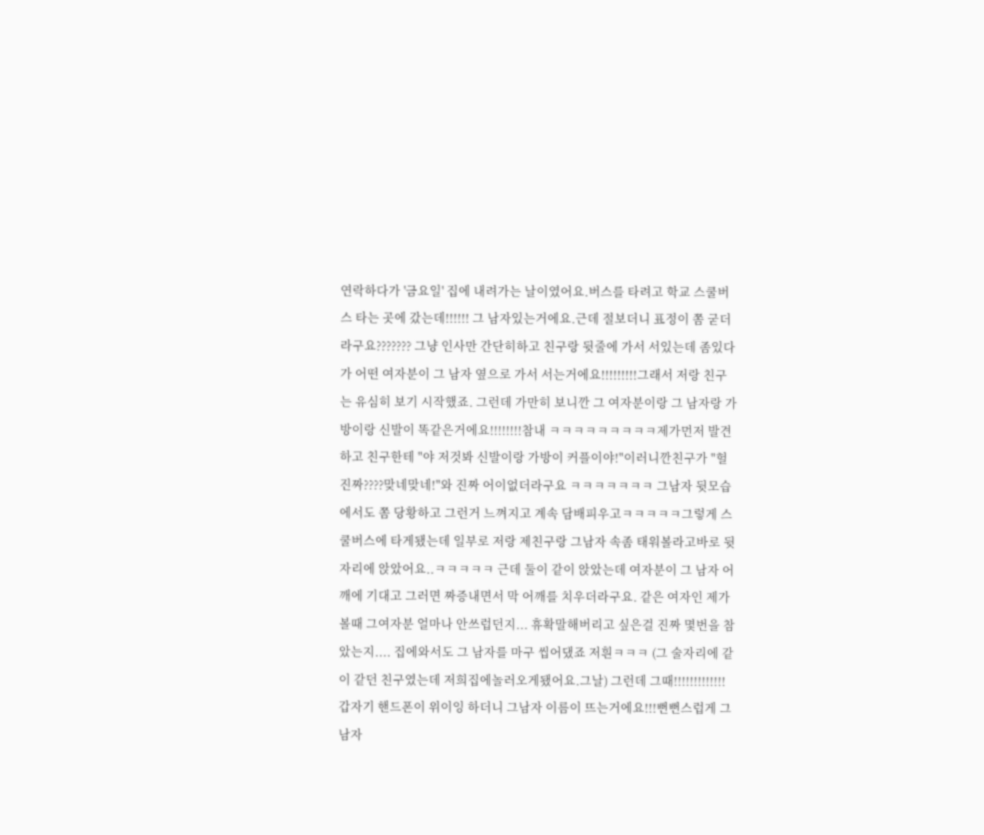연락하다가 '금요일' 집에 내려가는 날이였어요.버스를 타려고 학교 스쿨버스 타는 곳에 갔는데!!!!!! 그 남자있는거에요.근데 절보더니 표정이 쫌 굳더라구요??????? 그냥 인사만 간단히하고 친구랑 뒷줄에 가서 서있는데 좀있다가 어떤 여자분이 그 남자 옆으로 가서 서는거에요!!!!!!!!!그래서 저랑 친구는 유심히 보기 시작했죠. 그런데 가만히 보니깐 그 여자분이랑 그 남자랑 가방이랑 신발이 똑같은거에요!!!!!!!!참내 ㅋㅋㅋㅋㅋㅋㅋㅋㅋ제가먼저 발견하고 친구한테 "야 저것봐 신발이랑 가방이 커플이야!"이러니깐친구가 "헐 진짜????맞네맞네!"와 진짜 어이없더라구요 ㅋㅋㅋㅋㅋㅋㅋ 그남자 뒷모습에서도 쫌 당황하고 그런거 느껴지고 계속 담배피우고ㅋㅋㅋㅋㅋ그렇게 스쿨버스에 타게됐는데 일부로 저랑 제친구랑 그남자 속좀 태워볼라고바로 뒷자리에 앉았어요..ㅋㅋㅋㅋㅋ 근데 둘이 같이 앉았는데 여자분이 그 남자 어깨에 기대고 그러면 짜증내면서 막 어깨를 치우더라구요. 같은 여자인 제가 볼때 그여자분 얼마나 안쓰럽던지... 휴확말해버리고 싶은걸 진짜 몇번을 참았는지.... 집에와서도 그 남자를 마구 씹어댔죠 저흰ㅋㅋㅋ (그 술자리에 같이 같던 친구였는데 저희집에놀러오게됐어요.그날) 그런데 그때!!!!!!!!!!!!!갑자기 핸드폰이 위이잉 하더니 그남자 이름이 뜨는거에요!!!뻔뻔스럽게 그남자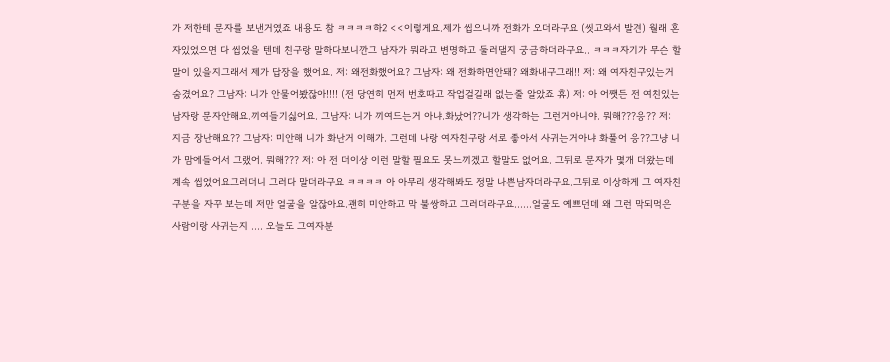가 저한테 문자를 보낸거였죠 내용도 참 ㅋㅋㅋㅋ하2 <<이렇게요.제가 씹으니까 전화가 오더라구요 (씻고와서 발견) 월래 혼자있었으면 다 씹었을 텐데 친구랑 말하다보니깐그 남자가 뭐라고 변명하고 둘러댈지 궁금하더라구요.. ㅋㅋㅋ자기가 무슨 할말이 있을지그래서 제가 답장을 했어요. 저: 왜전화했어요? 그남자: 왜 전화하면안돼? 왜화내구그래!! 저: 왜 여자친구있는거 숨겼어요? 그남자: 니가 안물어봤잖아!!!! (전 당연히 먼저 번호따고 작업걸길래 없는줄 알았죠 휴) 저: 아 어쨋든 전 여친있는 남자랑 문자안해요.끼여들기싫어요. 그남자: 니가 끼여드는거 아냐.화났어??니가 생각하는 그런거아니야. 뭐해???응?? 저: 지금 장난해요?? 그남자: 미안해 니가 화난거 이해가. 그런데 나랑 여자친구랑 서로 좋아서 사귀는거아냐 화풀어 응??그냥 니가 맘에들어서 그랬어. 뭐해??? 저: 아 전 더이상 이런 말할 필요도 못느끼겠고 할말도 없어요. 그뒤로 문자가 몇개 더왔는데 계속 씹었어요그러더니 그러다 말더라구요 ㅋㅋㅋㅋ 아 아무리 생각해봐도 정말 나쁜남자더라구요.그뒤로 이상하게 그 여자친구분을 자꾸 보는데 저만 얼굴을 알잖아요.괜히 미안하고 막 불쌍하고 그러더라구요......얼굴도 예쁘던데 왜 그런 막되먹은 사람이랑 사귀는지 .... 오늘도 그여자분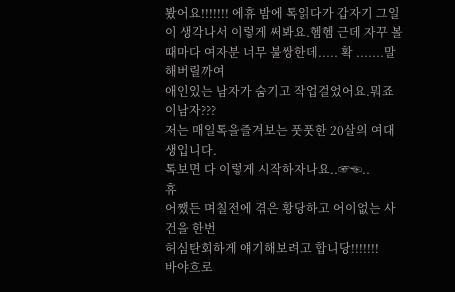봤어요!!!!!!! 에휴 밤에 톡읽다가 갑자기 그일이 생각나서 이렇게 써봐요.헴헴 근데 자꾸 볼때마다 여자분 너무 불쌍한데..... 확 .......말해버릴까여
애인있는 남자가 숨기고 작업걸었어요.뭐죠 이남자???
저는 매일톡을즐겨보는 풋풋한 20살의 여대생입니다.
톡보면 다 이렇게 시작하자나요..☞☜..
휴
어쨌든 며칠전에 겪은 황당하고 어이없는 사건을 한번
허심탄회하게 얘기해보려고 합니당!!!!!!!
바야흐로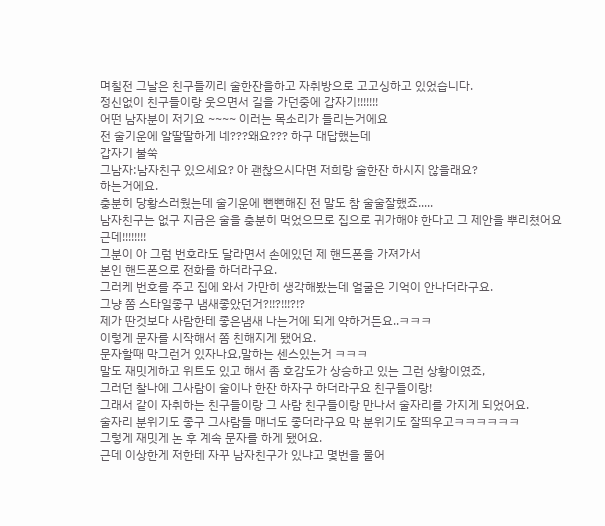며칠전 그날은 친구들끼리 술한잔을하고 자취방으로 고고싱하고 있었습니다.
정신없이 친구들이랑 웃으면서 길을 가던중에 갑자기!!!!!!!
어떤 남자분이 저기요 ~~~~ 이러는 목소리가 들리는거에요
전 술기운에 알딸딸하게 네???왜요??? 하구 대답했는데
갑자기 불쑥
그남자:남자친구 있으세요? 아 괜찮으시다면 저희랑 술한잔 하시지 않을래요?
하는거에요.
충분히 당황스러웠는데 술기운에 뻔뻔해진 전 말도 참 술술잘했죠.....
남자친구는 없구 지금은 술을 충분히 먹었으므로 집으로 귀가해야 한다고 그 제안을 뿌리쳤어요
근데!!!!!!!!
그분이 아 그럼 번호라도 달라면서 손에있던 제 핸드폰을 가져가서
본인 핸드폰으로 전화를 하더라구요.
그러케 번호를 주고 집에 와서 가만히 생각해봤는데 얼굴은 기억이 안나더라구요.
그냥 쫌 스타일좋구 냄새좋았던거?!!?!!!?!?
제가 딴것보다 사람한테 좋은냄새 나는거에 되게 약하거든요..ㅋㅋㅋ
이렇게 문자를 시작해서 쫌 친해지게 됐어요.
문자할때 막그런거 있자나요,말하는 센스있는거 ㅋㅋㅋ
말도 재밋게하고 위트도 있고 해서 좀 호감도가 상승하고 있는 그런 상황이였죠,
그러던 찰나에 그사람이 술이나 한잔 하자구 하더라구요 친구들이랑!
그래서 같이 자취하는 친구들이랑 그 사람 친구들이랑 만나서 술자리를 가지게 되었어요.
술자리 분위기도 좋구 그사람들 매너도 좋더라구요 막 분위기도 잘띄우고ㅋㅋㅋㅋㅋㅋ
그렇게 재밋게 논 후 계속 문자를 하게 됐어요.
근데 이상한게 저한테 자꾸 남자친구가 있냐고 몇번을 물어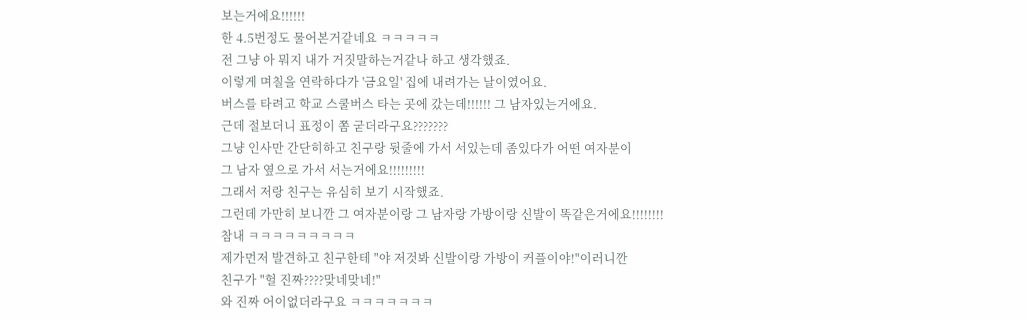보는거에요!!!!!!
한 4.5번정도 물어본거같네요 ㅋㅋㅋㅋㅋ
전 그냥 아 뭐지 내가 거짓말하는거같나 하고 생각했죠.
이렇게 며칠을 연락하다가 '금요일' 집에 내려가는 날이였어요.
버스를 타려고 학교 스쿨버스 타는 곳에 갔는데!!!!!! 그 남자있는거에요.
근데 절보더니 표정이 쫌 굳더라구요???????
그냥 인사만 간단히하고 친구랑 뒷줄에 가서 서있는데 좀있다가 어떤 여자분이
그 남자 옆으로 가서 서는거에요!!!!!!!!!
그래서 저랑 친구는 유심히 보기 시작했죠.
그런데 가만히 보니깐 그 여자분이랑 그 남자랑 가방이랑 신발이 똑같은거에요!!!!!!!!
참내 ㅋㅋㅋㅋㅋㅋㅋㅋㅋ
제가먼저 발견하고 친구한테 "야 저것봐 신발이랑 가방이 커플이야!"이러니깐
친구가 "헐 진짜????맞네맞네!"
와 진짜 어이없더라구요 ㅋㅋㅋㅋㅋㅋㅋ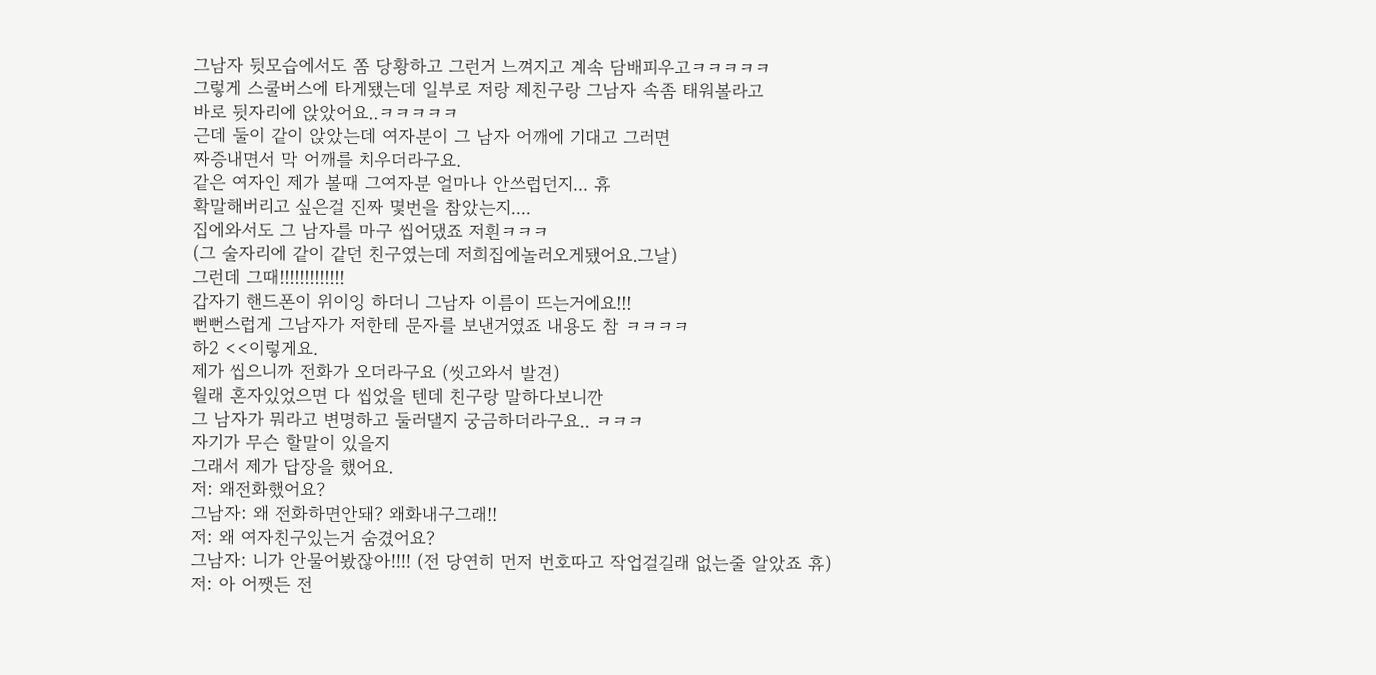그남자 뒷모습에서도 쫌 당황하고 그런거 느껴지고 계속 담배피우고ㅋㅋㅋㅋㅋ
그렇게 스쿨버스에 타게됐는데 일부로 저랑 제친구랑 그남자 속좀 태워볼라고
바로 뒷자리에 앉았어요..ㅋㅋㅋㅋㅋ
근데 둘이 같이 앉았는데 여자분이 그 남자 어깨에 기대고 그러면
짜증내면서 막 어깨를 치우더라구요.
같은 여자인 제가 볼때 그여자분 얼마나 안쓰럽던지... 휴
확말해버리고 싶은걸 진짜 몇번을 참았는지....
집에와서도 그 남자를 마구 씹어댔죠 저흰ㅋㅋㅋ
(그 술자리에 같이 같던 친구였는데 저희집에놀러오게됐어요.그날)
그런데 그때!!!!!!!!!!!!!
갑자기 핸드폰이 위이잉 하더니 그남자 이름이 뜨는거에요!!!
뻔뻔스럽게 그남자가 저한테 문자를 보낸거였죠 내용도 참 ㅋㅋㅋㅋ
하2 <<이렇게요.
제가 씹으니까 전화가 오더라구요 (씻고와서 발견)
월래 혼자있었으면 다 씹었을 텐데 친구랑 말하다보니깐
그 남자가 뭐라고 변명하고 둘러댈지 궁금하더라구요.. ㅋㅋㅋ
자기가 무슨 할말이 있을지
그래서 제가 답장을 했어요.
저: 왜전화했어요?
그남자: 왜 전화하면안돼? 왜화내구그래!!
저: 왜 여자친구있는거 숨겼어요?
그남자: 니가 안물어봤잖아!!!! (전 당연히 먼저 번호따고 작업걸길래 없는줄 알았죠 휴)
저: 아 어쨋든 전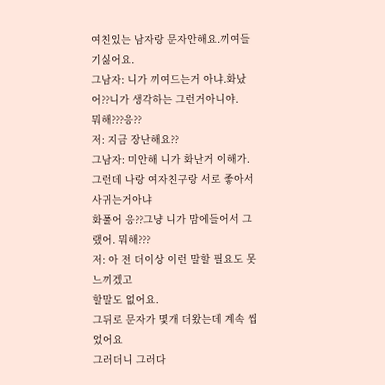여친있는 남자랑 문자안해요.끼여들기싫어요.
그남자: 니가 끼여드는거 아냐.화났어??니가 생각하는 그런거아니야.
뭐해???응??
저: 지금 장난해요??
그남자: 미안해 니가 화난거 이해가. 그런데 나랑 여자친구랑 서로 좋아서 사귀는거아냐
화풀어 응??그냥 니가 맘에들어서 그랬어. 뭐해???
저: 아 전 더이상 이런 말할 필요도 못느끼겠고
할말도 없어요.
그뒤로 문자가 몇개 더왔는데 계속 씹었어요
그러더니 그러다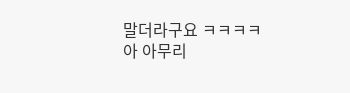말더라구요 ㅋㅋㅋㅋ
아 아무리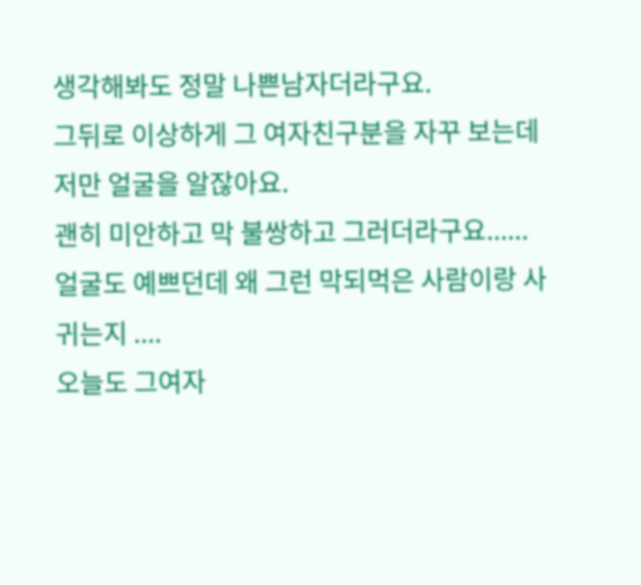생각해봐도 정말 나쁜남자더라구요.
그뒤로 이상하게 그 여자친구분을 자꾸 보는데 저만 얼굴을 알잖아요.
괜히 미안하고 막 불쌍하고 그러더라구요......
얼굴도 예쁘던데 왜 그런 막되먹은 사람이랑 사귀는지 ....
오늘도 그여자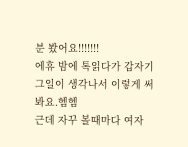분 봤어요!!!!!!!
에휴 밤에 톡읽다가 갑자기 그일이 생각나서 이렇게 써봐요.헴헴
근데 자꾸 볼때마다 여자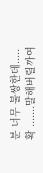분 너무 불쌍한데.....
확 .......말해버릴까여